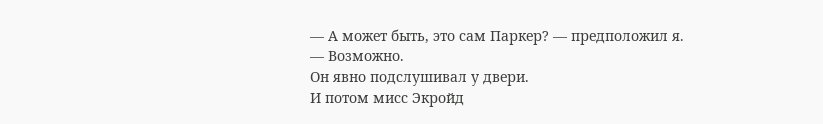— А может быть, это сам Паркер? — предположил я.
— Возможно.
Он явно подслушивал у двери.
И потом мисс Экройд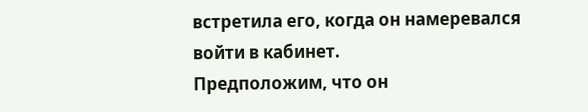встретила его, когда он намеревался войти в кабинет.
Предположим, что он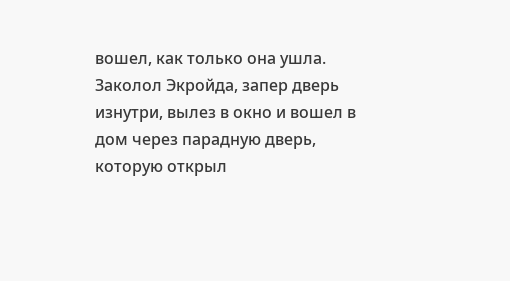вошел, как только она ушла.
Заколол Экройда, запер дверь изнутри, вылез в окно и вошел в дом через парадную дверь, которую открыл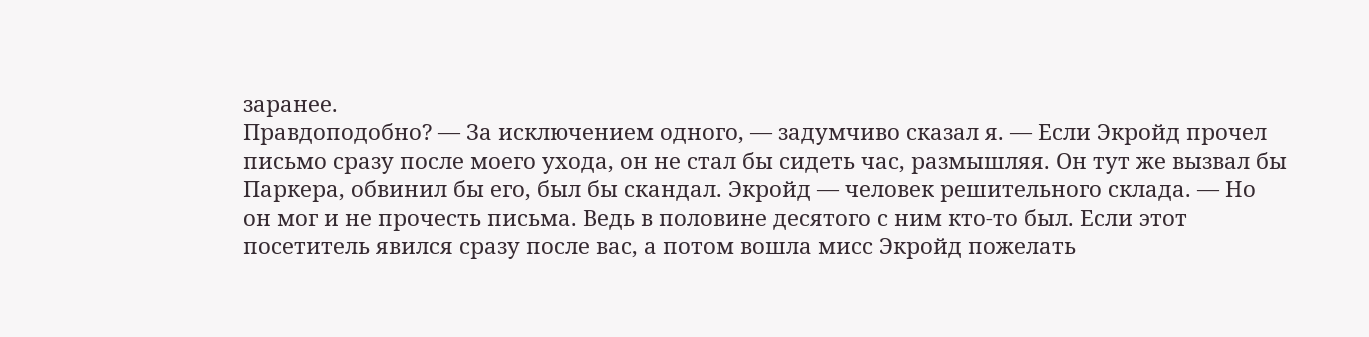заранее.
Правдоподобно? — За исключением одного, — задумчиво сказал я. — Если Экройд прочел письмо сразу после моего ухода, он не стал бы сидеть час, размышляя. Он тут же вызвал бы Паркера, обвинил бы его, был бы скандал. Экройд — человек решительного склада. — Но он мог и не прочесть письма. Ведь в половине десятого с ним кто-то был. Если этот посетитель явился сразу после вас, а потом вошла мисс Экройд пожелать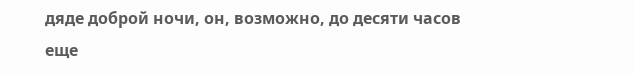дяде доброй ночи, он, возможно, до десяти часов еще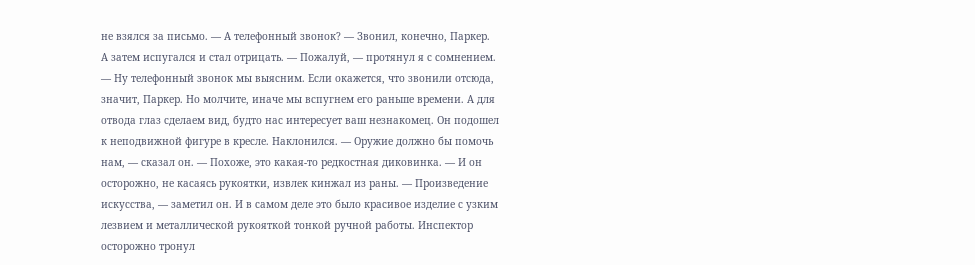не взялся за письмо. — А телефонный звонок? — Звонил, конечно, Паркер. А затем испугался и стал отрицать. — Пожалуй, — протянул я с сомнением. — Ну телефонный звонок мы выясним. Если окажется, что звонили отсюда, значит, Паркер. Но молчите, иначе мы вспугнем его раньше времени. А для отвода глаз сделаем вид, будто нас интересует ваш незнакомец. Он подошел к неподвижной фигуре в кресле. Наклонился. — Оружие должно бы помочь нам, — сказал он. — Похоже, это какая-то редкостная диковинка. — И он осторожно, не касаясь рукоятки, извлек кинжал из раны. — Произведение искусства, — заметил он. И в самом деле это было красивое изделие с узким лезвием и металлической рукояткой тонкой ручной работы. Инспектор осторожно тронул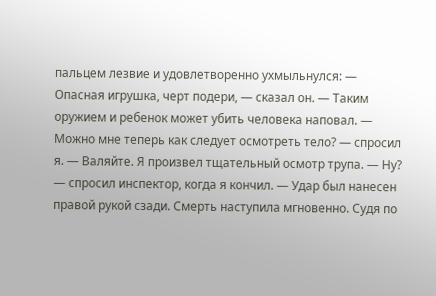пальцем лезвие и удовлетворенно ухмыльнулся: — Опасная игрушка, черт подери, — сказал он. — Таким оружием и ребенок может убить человека наповал. — Можно мне теперь как следует осмотреть тело? — спросил я. — Валяйте. Я произвел тщательный осмотр трупа. — Ну? — спросил инспектор, когда я кончил. — Удар был нанесен правой рукой сзади. Смерть наступила мгновенно. Судя по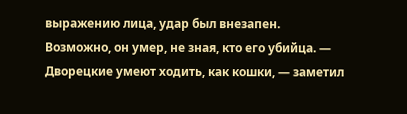выражению лица, удар был внезапен. Возможно, он умер, не зная, кто его убийца. — Дворецкие умеют ходить, как кошки, — заметил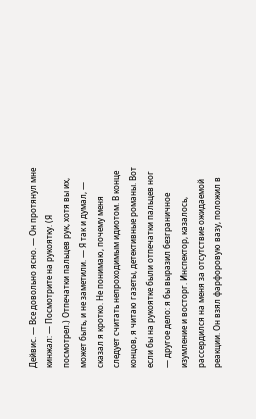Дейвис. — Все довольно ясно. — Он протянул мне кинжал: — Посмотрите на рукоятку. (Я посмотрел.) Отпечатки пальцев рук, хотя вы их, может быть, и не заметили. — Я так и думал, — сказал я кротко. Не понимаю, почему меня следует считать непроходимым идиотом. В конце концов, я читаю газеты, детективные романы. Вот если бы на рукоятке были отпечатки пальцев ног — другое дело: я бы выразил безграничное изумление и восторг. Инспектор, казалось, рассердился на меня за отсутствие ожидаемой реакции. Он взял фарфоровую вазу, положил в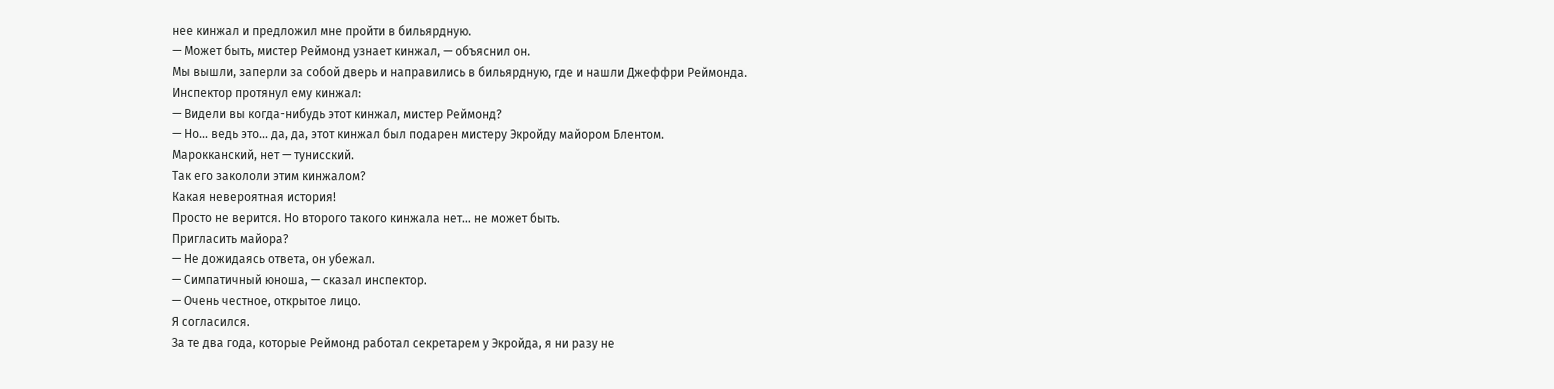нее кинжал и предложил мне пройти в бильярдную.
— Может быть, мистер Реймонд узнает кинжал, — объяснил он.
Мы вышли, заперли за собой дверь и направились в бильярдную, где и нашли Джеффри Реймонда.
Инспектор протянул ему кинжал:
— Видели вы когда-нибудь этот кинжал, мистер Реймонд?
— Но… ведь это… да, да, этот кинжал был подарен мистеру Экройду майором Блентом.
Марокканский, нет — тунисский.
Так его закололи этим кинжалом?
Какая невероятная история!
Просто не верится. Но второго такого кинжала нет… не может быть.
Пригласить майора?
— Не дожидаясь ответа, он убежал.
— Симпатичный юноша, — сказал инспектор.
— Очень честное, открытое лицо.
Я согласился.
За те два года, которые Реймонд работал секретарем у Экройда, я ни разу не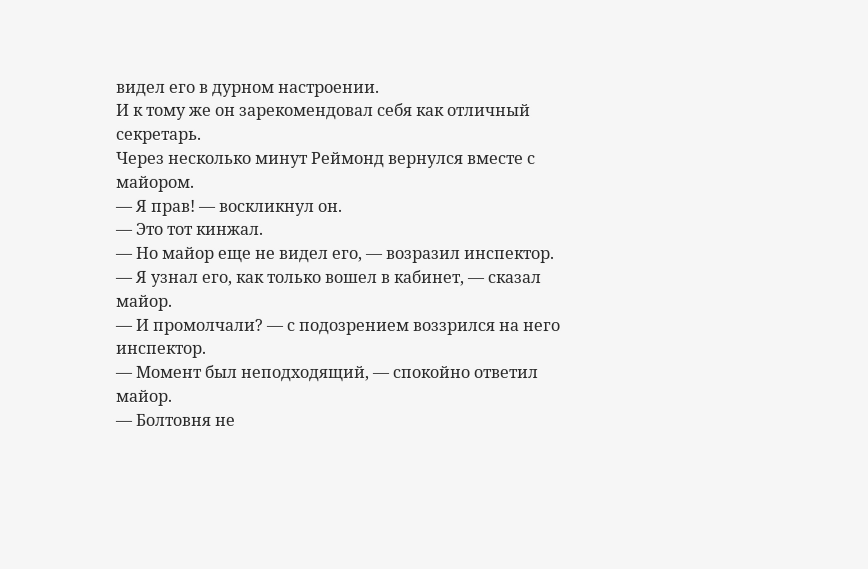видел его в дурном настроении.
И к тому же он зарекомендовал себя как отличный секретарь.
Через несколько минут Реймонд вернулся вместе с майором.
— Я прав! — воскликнул он.
— Это тот кинжал.
— Но майор еще не видел его, — возразил инспектор.
— Я узнал его, как только вошел в кабинет, — сказал майор.
— И промолчали? — с подозрением воззрился на него инспектор.
— Момент был неподходящий, — спокойно ответил майор.
— Болтовня не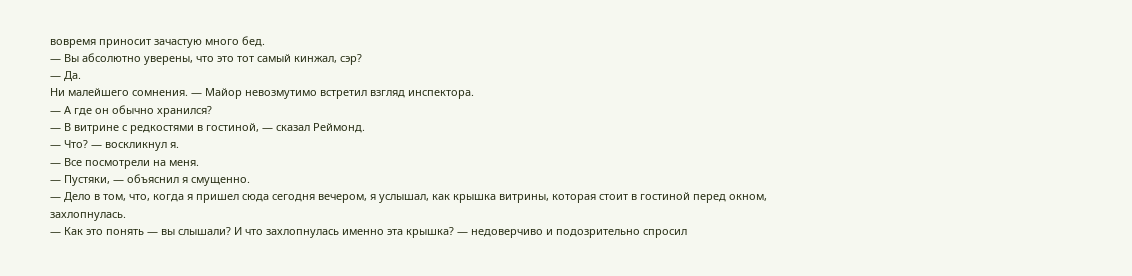вовремя приносит зачастую много бед.
— Вы абсолютно уверены, что это тот самый кинжал, сэр?
— Да.
Ни малейшего сомнения. — Майор невозмутимо встретил взгляд инспектора.
— А где он обычно хранился?
— В витрине с редкостями в гостиной, — сказал Реймонд.
— Что? — воскликнул я.
— Все посмотрели на меня.
— Пустяки, — объяснил я смущенно.
— Дело в том, что, когда я пришел сюда сегодня вечером, я услышал, как крышка витрины, которая стоит в гостиной перед окном, захлопнулась.
— Как это понять — вы слышали? И что захлопнулась именно эта крышка? — недоверчиво и подозрительно спросил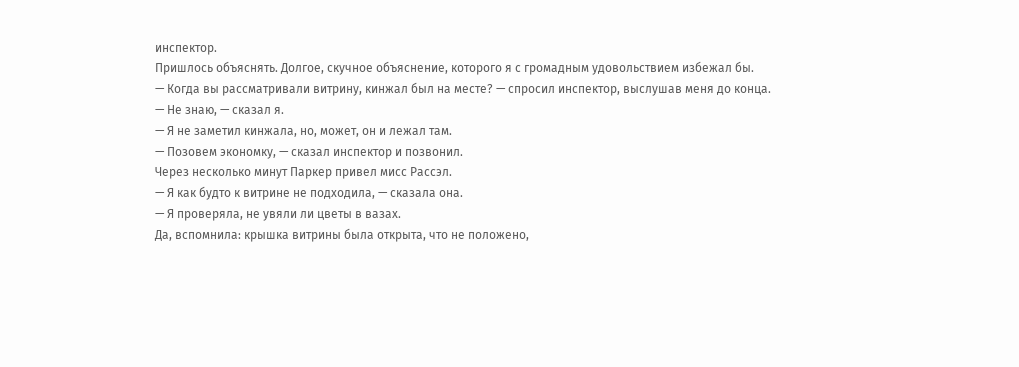инспектор.
Пришлось объяснять. Долгое, скучное объяснение, которого я с громадным удовольствием избежал бы.
— Когда вы рассматривали витрину, кинжал был на месте? — спросил инспектор, выслушав меня до конца.
— Не знаю, — сказал я.
— Я не заметил кинжала, но, может, он и лежал там.
— Позовем экономку, — сказал инспектор и позвонил.
Через несколько минут Паркер привел мисс Рассэл.
— Я как будто к витрине не подходила, — сказала она.
— Я проверяла, не увяли ли цветы в вазах.
Да, вспомнила: крышка витрины была открыта, что не положено,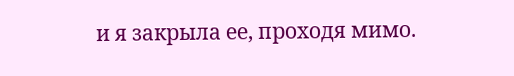и я закрыла ее, проходя мимо.